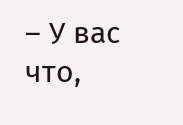– У вас что,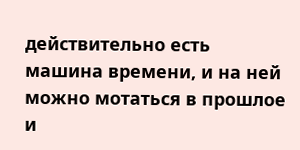действительно есть машина времени, и на ней можно мотаться в прошлое и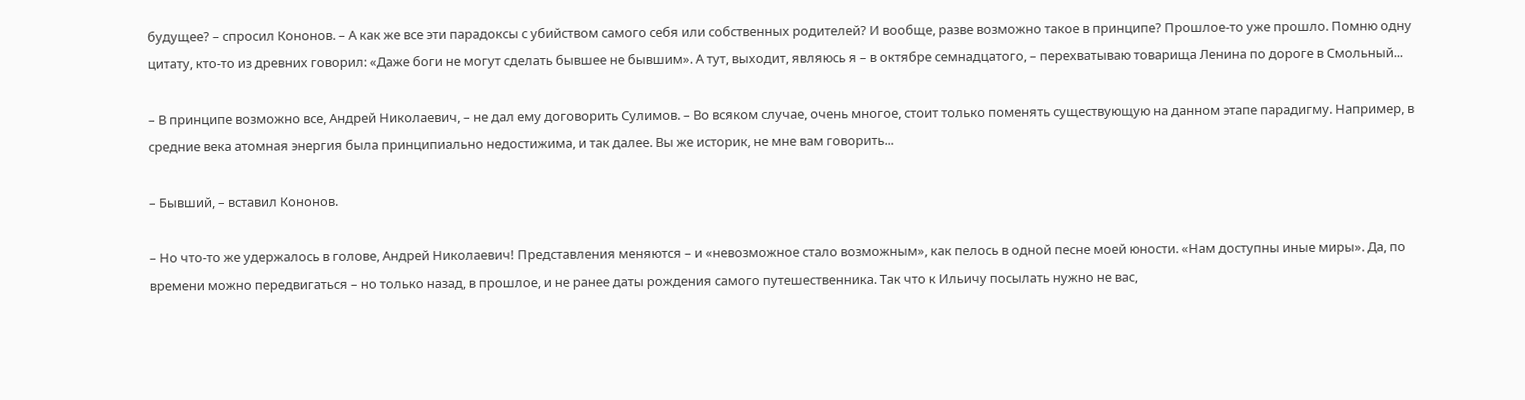будущее? – спросил Кононов. – А как же все эти парадоксы с убийством самого себя или собственных родителей? И вообще, разве возможно такое в принципе? Прошлое-то уже прошло. Помню одну цитату, кто-то из древних говорил: «Даже боги не могут сделать бывшее не бывшим». А тут, выходит, являюсь я – в октябре семнадцатого, – перехватываю товарища Ленина по дороге в Смольный...

– В принципе возможно все, Андрей Николаевич, – не дал ему договорить Сулимов. – Во всяком случае, очень многое, стоит только поменять существующую на данном этапе парадигму. Например, в средние века атомная энергия была принципиально недостижима, и так далее. Вы же историк, не мне вам говорить...

– Бывший, – вставил Кононов.

– Но что-то же удержалось в голове, Андрей Николаевич! Представления меняются – и «невозможное стало возможным», как пелось в одной песне моей юности. «Нам доступны иные миры». Да, по времени можно передвигаться – но только назад, в прошлое, и не ранее даты рождения самого путешественника. Так что к Ильичу посылать нужно не вас,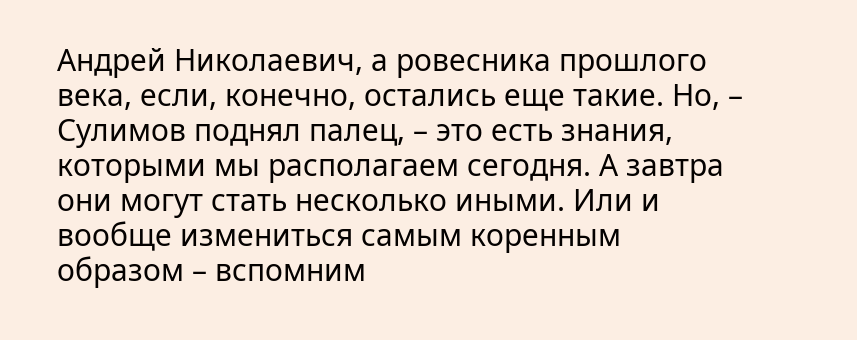Андрей Николаевич, а ровесника прошлого века, если, конечно, остались еще такие. Но, – Сулимов поднял палец, – это есть знания, которыми мы располагаем сегодня. А завтра они могут стать несколько иными. Или и вообще измениться самым коренным образом – вспомним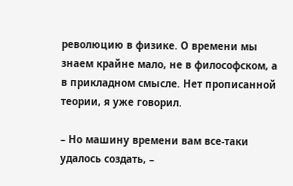революцию в физике. О времени мы знаем крайне мало, не в философском, а в прикладном смысле. Нет прописанной теории, я уже говорил.

– Но машину времени вам все-таки удалось создать, –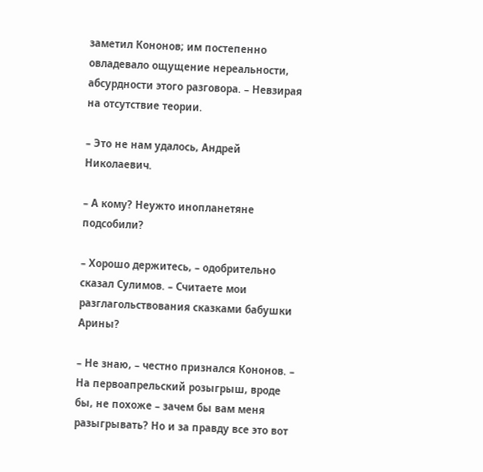заметил Кононов; им постепенно овладевало ощущение нереальности, абсурдности этого разговора. – Невзирая на отсутствие теории.

– Это не нам удалось, Андрей Николаевич.

– А кому? Неужто инопланетяне подсобили?

– Хорошо держитесь, – одобрительно сказал Сулимов. – Считаете мои разглагольствования сказками бабушки Арины?

– Не знаю, – честно признался Кононов. – На первоапрельский розыгрыш, вроде бы, не похоже – зачем бы вам меня разыгрывать? Но и за правду все это вот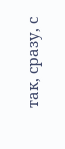так, сразу, с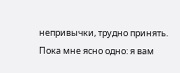непривычки, трудно принять. Пока мне ясно одно: я вам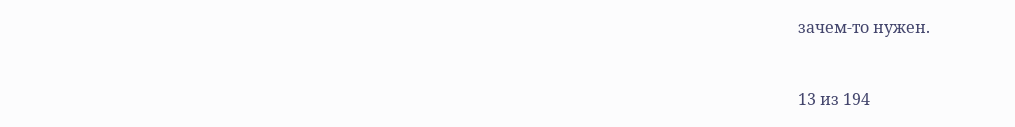зачем-то нужен.



13 из 194